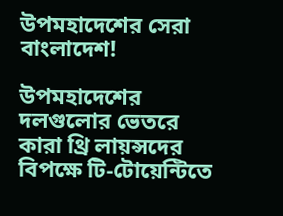উপমহাদেশের সেরা বাংলাদেশ!

উপমহাদেশের দলগুলোর ভেতরে কারা থ্রি লায়ন্সদের বিপক্ষে টি-টোয়েন্টিতে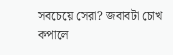সবচেয়ে সেরা? জবাবটা চোখ কপালে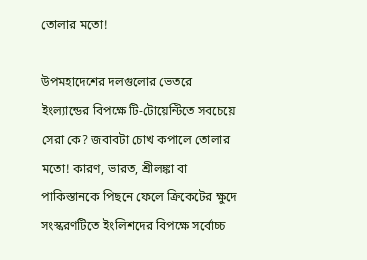তোলার মতো!

উপমহাদেশের দলগুলোর ভেতরে ইংল্যান্ডের বিপক্ষে টি-টোয়েন্টিতে সবচেয়ে সেরা কে? জবাবটা চোখ কপালে তোলার মতো! কারণ, ভারত, শ্রীলঙ্কা বা পাকিস্তানকে পিছনে ফেলে ক্রিকেটের ক্ষুদে সংস্করণটিতে ইংলিশদের বিপক্ষে সর্বোচ্চ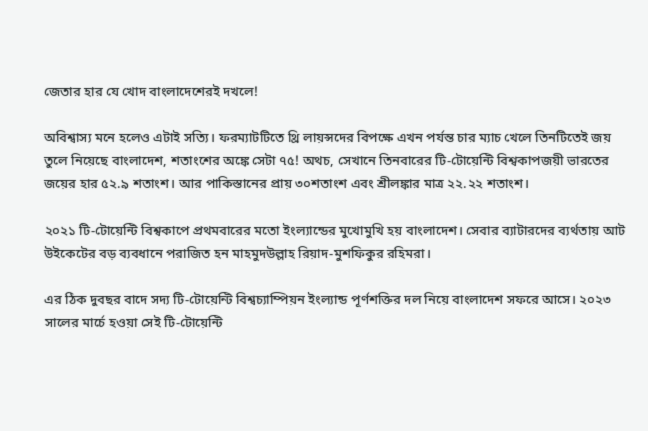জেতার হার যে খোদ বাংলাদেশেরই দখলে!

অবিশ্বাস্য মনে হলেও এটাই সত্যি। ফরম্যাটটিতে থ্রি লায়ন্সদের বিপক্ষে এখন পর্যন্ত চার ম্যাচ খেলে তিনটিতেই জয় তুলে নিয়েছে বাংলাদেশ, শতাংশের অঙ্কে সেটা ৭৫! অথচ, সেখানে তিনবারের টি-টোয়েন্টি বিশ্বকাপজয়ী ভারতের জয়ের হার ৫২.৯ শতাংশ। আর পাকিস্তানের প্রায় ৩০শতাংশ এবং শ্রীলঙ্কার মাত্র ২২.২২ শতাংশ।

২০২১ টি-টোয়েন্টি বিশ্বকাপে প্রথমবারের মতো ইংল্যান্ডের মুখোমুখি হয় বাংলাদেশ। সেবার ব্যাটারদের ব্যর্থতায় আট উইকেটের বড় ব্যবধানে পরাজিত হন মাহমুদউল্লাহ রিয়াদ-মুশফিকুর রহিমরা।

এর ঠিক দুবছর বাদে সদ্য টি-টোয়েন্টি বিশ্বচ্যাম্পিয়ন ইংল্যান্ড পূর্ণশক্তির দল নিয়ে বাংলাদেশ সফরে আসে। ২০২৩ সালের মার্চে হওয়া সেই টি-টোয়েন্টি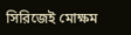সিরিজেই মোক্ষম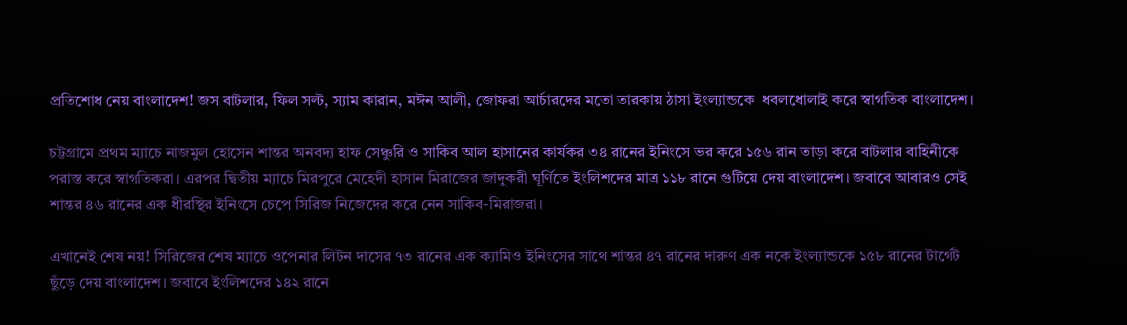প্রতিশোধ নেয় বাংলাদেশ! জস বাটলার, ফিল সল্ট, স্যাম কারান, মঈন আলী, জোফরা আর্চারদের মতো তারকায় ঠাসা ইংল্যান্ডকে  ধবলধোলাই করে স্বাগতিক বাংলাদেশ।

চট্টগ্রামে প্রথম ম্যাচে নাজমুল হোসেন শান্তর অনবদ্য হাফ সেঞ্চুরি ও সাকিব আল হাসানের কার্যকর ৩৪ রানের ইনিংসে ভর করে ১৫৬ রান তাড়া করে বাটলার বাহিনীকে পরাস্ত করে স্বাগতিকরা। এরপর দ্বিতীয় ম্যাচে মিরপুরে মেহেদী হাসান মিরাজের জাদুকরী ঘূর্ণিতে ইংলিশদের মাত্র ১১৮ রানে গুটিয়ে দেয় বাংলাদেশ। জবাবে আবারও সেই শান্তর ৪৬ রানের এক ধীরস্থির ইনিংসে চেপে সিরিজ নিজেদের করে নেন সাকিব-মিরাজরা।

এখানেই শেষ নয়! সিরিজের শেষ ম্যাচে ওপেনার লিটন দাসের ৭৩ রানের এক ক্যামিও ইনিংসের সাথে শান্তর ৪৭ রানের দারুণ এক নকে ইংল্যান্ডকে ১৫৮ রানের টার্গেট ছুঁড়ে দেয় বাংলাদেশ। জবাবে ইংলিশদের ১৪২ রানে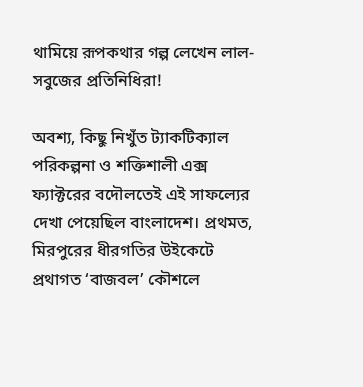থামিয়ে রূপকথার গল্প লেখেন লাল-সবুজের প্রতিনিধিরা!

অবশ্য, কিছু নিখুঁত ট্যাকটিক্যাল পরিকল্পনা ও শক্তিশালী এক্স ফ্যাক্টরের বদৌলতেই এই সাফল্যের দেখা পেয়েছিল বাংলাদেশ। প্রথমত, মিরপুরের ধীরগতির উইকেটে প্রথাগত ‘বাজবল’ কৌশলে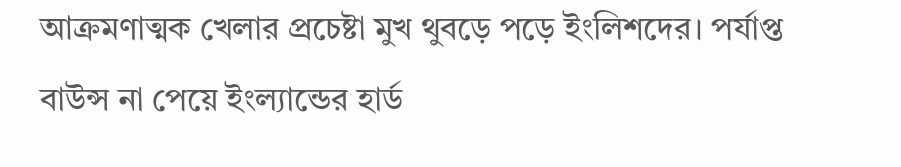আক্রমণাত্মক খেলার প্রচেষ্টা মুখ থুবড়ে পড়ে ইংলিশদের। পর্যাপ্ত বাউন্স না পেয়ে ইংল্যান্ডের হার্ড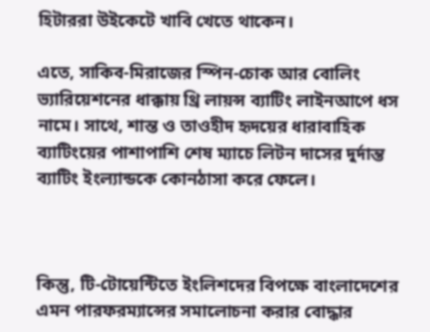হিটাররা উইকেটে খাবি খেতে থাকেন।

এতে, সাকিব-মিরাজের স্পিন-চোক আর বোলিং ভ্যারিয়েশনের ধাক্কায় থ্রি লায়ন্স ব্যাটিং লাইনআপে ধস নামে। সাথে, শান্ত ও তাওহীদ হৃদয়ের ধারাবাহিক ব্যাটিংয়ের পাশাপাশি শেষ ম্যাচে লিটন দাসের দুর্দান্ত ব্যাটিং ইংল্যান্ডকে কোনঠাসা করে ফেলে।



কিন্তু, টি-টোয়েন্টিতে ইংলিশদের বিপক্ষে বাংলাদেশের এমন পারফরম্যান্সের সমালোচনা করার বোদ্ধার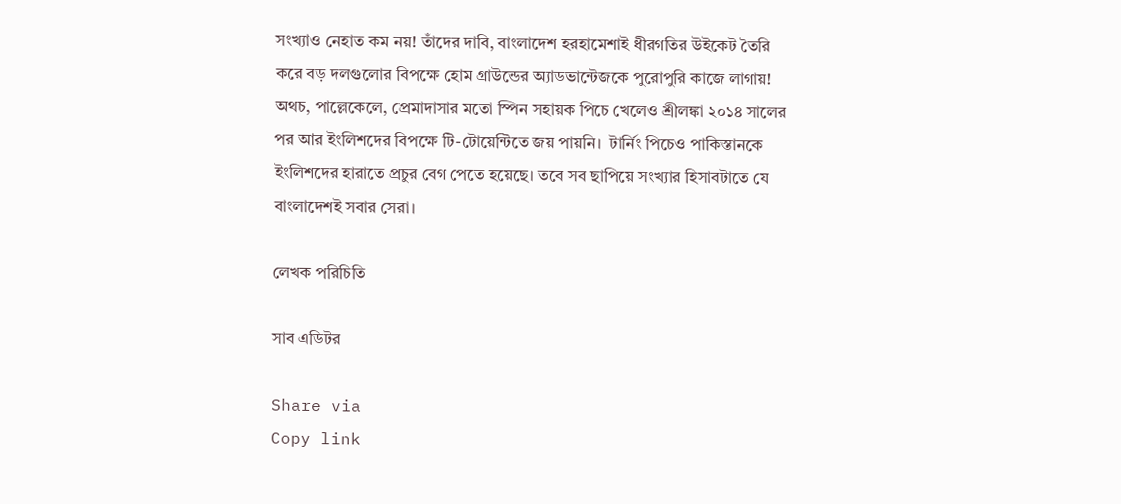সংখ্যাও নেহাত কম নয়! তাঁদের দাবি, বাংলাদেশ হরহামেশাই ধীরগতির উইকেট তৈরি করে বড় দলগুলোর বিপক্ষে হোম গ্রাউন্ডের অ্যাডভান্টেজকে পুরোপুরি কাজে লাগায়! অথচ, পাল্লেকেলে, প্রেমাদাসার মতো স্পিন সহায়ক পিচে খেলেও শ্রীলঙ্কা ২০১৪ সালের পর আর ইংলিশদের বিপক্ষে টি-টোয়েন্টিতে জয় পায়নি।  টার্নিং পিচেও পাকিস্তানকে ইংলিশদের হারাতে প্রচুর বেগ পেতে হয়েছে। তবে সব ছাপিয়ে সংখ্যার হিসাবটাতে যে বাংলাদেশই সবার সেরা।

লেখক পরিচিতি

সাব এডিটর

Share via
Copy link